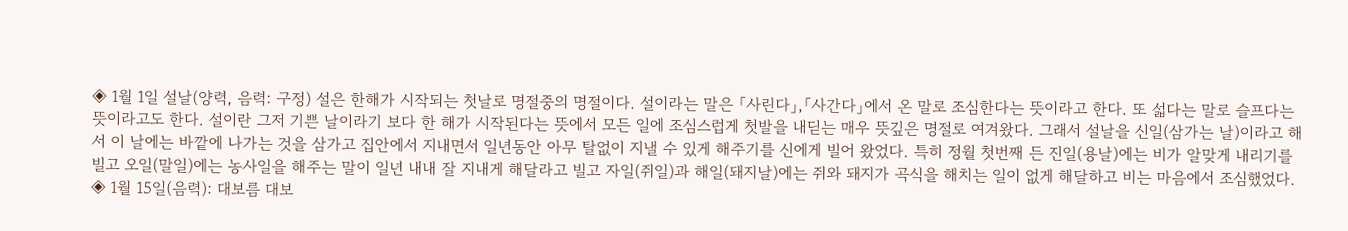◈ 1월 1일 설날(양력, 음력: 구정) 설은 한해가 시작되는 첫날로 명절중의 명절이다. 설이라는 말은 「사린다」,「사간다」에서 온 말로 조심한다는 뜻이라고 한다. 또 섧다는 말로 슬프다는 뜻이라고도 한다. 설이란 그저 기쁜 날이라기 보다 한 해가 시작된다는 뜻에서 모든 일에 조심스럽게 첫발을 내딛는 매우 뜻깊은 명절로 여겨왔다. 그래서 설날을 신일(삼가는 날)이라고 해서 이 날에는 바깥에 나가는 것을 삼가고 집안에서 지내면서 일년동안 아무 탈없이 지낼 수 있게 해주기를 신에게 빌어 왔었다. 특히 정월 첫번째 든 진일(용날)에는 비가 알맞게 내리기를 빌고 오일(말일)에는 농사일을 해주는 말이 일년 내내 잘 지내게 해달라고 빌고 자일(쥐일)과 해일(돼지날)에는 쥐와 돼지가 곡식을 해치는 일이 없게 해달하고 비는 마음에서 조심했었다.
◈ 1월 15일(음력): 대보름 대보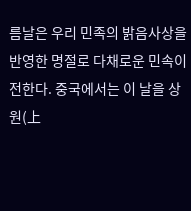름날은 우리 민족의 밝음사상을 반영한 명절로 다채로운 민속이 전한다. 중국에서는 이 날을 상원(上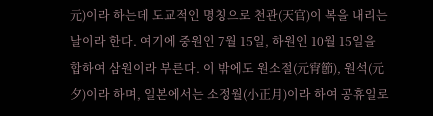元)이라 하는데 도교적인 명칭으로 천관(天官)이 복을 내리는 날이라 한다. 여기에 중원인 7월 15일, 하원인 10월 15일을 합하여 삼원이라 부른다. 이 밖에도 원소절(元宵節), 원석(元夕)이라 하며, 일본에서는 소정월(小正月)이라 하여 공휴일로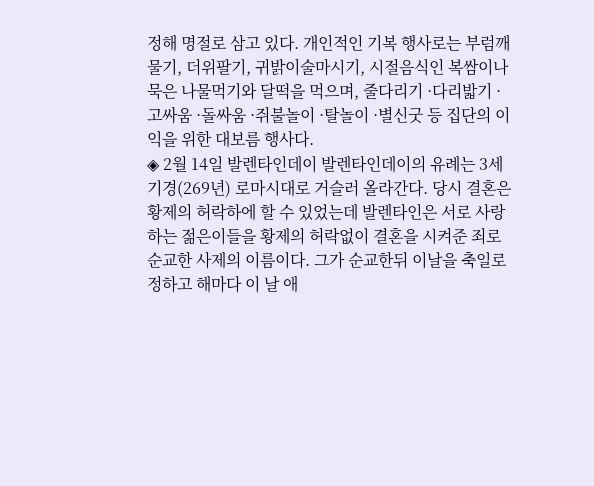정해 명절로 삼고 있다. 개인적인 기복 행사로는 부럼깨물기, 더위팔기, 귀밝이술마시기, 시절음식인 복쌈이나 묵은 나물먹기와 달떡을 먹으며, 줄다리기 ·다리밟기 ·고싸움 ·돌싸움 ·쥐불놀이 ·탈놀이 ·별신굿 등 집단의 이익을 위한 대보름 행사다.
◈ 2월 14일 발렌타인데이 발렌타인데이의 유례는 3세기경(269년) 로마시대로 거슬러 올라간다. 당시 결혼은 황제의 허락하에 할 수 있었는데 발렌타인은 서로 사랑하는 젊은이들을 황제의 허락없이 결혼을 시켜준 죄로 순교한 사제의 이름이다. 그가 순교한뒤 이날을 축일로 정하고 해마다 이 날 애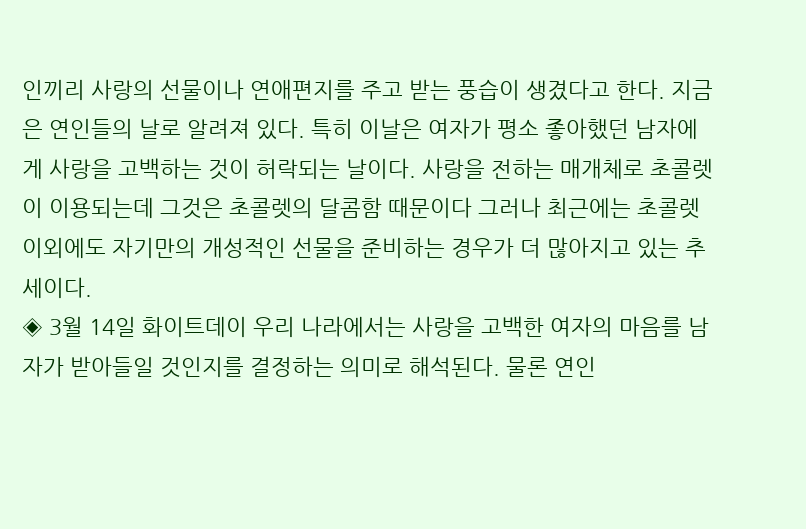인끼리 사랑의 선물이나 연애편지를 주고 받는 풍습이 생겼다고 한다. 지금은 연인들의 날로 알려져 있다. 특히 이날은 여자가 평소 좋아했던 남자에게 사랑을 고백하는 것이 허락되는 날이다. 사랑을 전하는 매개체로 초콜렛이 이용되는데 그것은 초콜렛의 달콤함 때문이다 그러나 최근에는 초콜렛 이외에도 자기만의 개성적인 선물을 준비하는 경우가 더 많아지고 있는 추세이다.
◈ 3월 14일 화이트데이 우리 나라에서는 사랑을 고백한 여자의 마음를 남자가 받아들일 것인지를 결정하는 의미로 해석된다. 물론 연인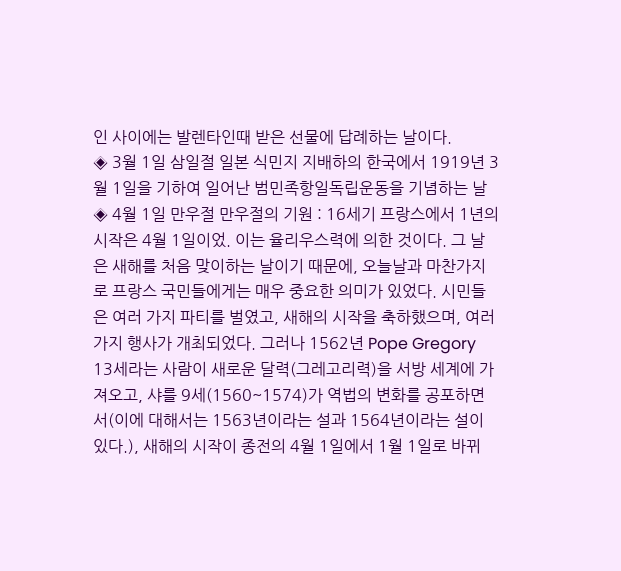인 사이에는 발렌타인때 받은 선물에 답례하는 날이다.
◈ 3월 1일 삼일절 일본 식민지 지배하의 한국에서 1919년 3월 1일을 기하여 일어난 범민족항일독립운동을 기념하는 날
◈ 4월 1일 만우절 만우절의 기원 : 16세기 프랑스에서 1년의 시작은 4월 1일이었. 이는 율리우스력에 의한 것이다. 그 날은 새해를 처음 맞이하는 날이기 때문에, 오늘날과 마찬가지로 프랑스 국민들에게는 매우 중요한 의미가 있었다. 시민들은 여러 가지 파티를 벌였고, 새해의 시작을 축하했으며, 여러 가지 행사가 개최되었다. 그러나 1562년 Pope Gregory 13세라는 사람이 새로운 달력(그레고리력)을 서방 세계에 가져오고, 샤를 9세(1560~1574)가 역법의 변화를 공포하면서(이에 대해서는 1563년이라는 설과 1564년이라는 설이 있다.), 새해의 시작이 종전의 4월 1일에서 1월 1일로 바뀌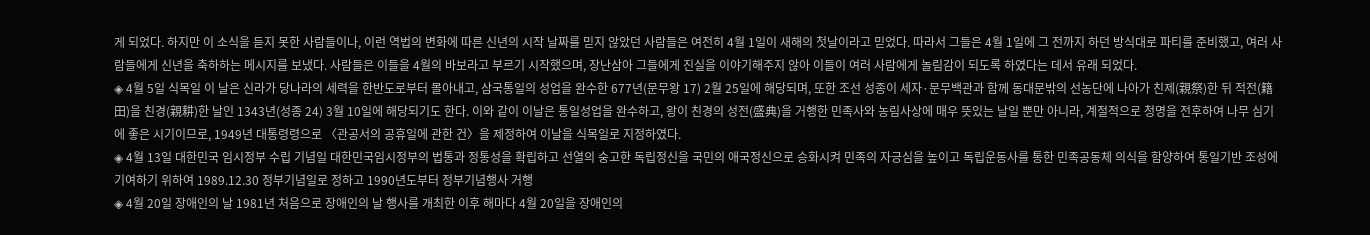게 되었다. 하지만 이 소식을 듣지 못한 사람들이나, 이런 역법의 변화에 따른 신년의 시작 날짜를 믿지 않았던 사람들은 여전히 4월 1일이 새해의 첫날이라고 믿었다. 따라서 그들은 4월 1일에 그 전까지 하던 방식대로 파티를 준비했고, 여러 사람들에게 신년을 축하하는 메시지를 보냈다. 사람들은 이들을 4월의 바보라고 부르기 시작했으며, 장난삼아 그들에게 진실을 이야기해주지 않아 이들이 여러 사람에게 놀림감이 되도록 하였다는 데서 유래 되었다.
◈ 4월 5일 식목일 이 날은 신라가 당나라의 세력을 한반도로부터 몰아내고, 삼국통일의 성업을 완수한 677년(문무왕 17) 2월 25일에 해당되며, 또한 조선 성종이 세자·문무백관과 함께 동대문밖의 선농단에 나아가 친제(親祭)한 뒤 적전(籍田)을 친경(親耕)한 날인 1343년(성종 24) 3월 10일에 해당되기도 한다. 이와 같이 이날은 통일성업을 완수하고, 왕이 친경의 성전(盛典)을 거행한 민족사와 농림사상에 매우 뜻있는 날일 뿐만 아니라, 계절적으로 청명을 전후하여 나무 심기에 좋은 시기이므로, 1949년 대통령령으로 〈관공서의 공휴일에 관한 건〉을 제정하여 이날을 식목일로 지정하였다.
◈ 4월 13일 대한민국 임시정부 수립 기념일 대한민국임시정부의 법통과 정통성을 확립하고 선열의 숭고한 독립정신을 국민의 애국정신으로 승화시켜 민족의 자긍심을 높이고 독립운동사를 통한 민족공동체 의식을 함양하여 통일기반 조성에 기여하기 위하여 1989.12.30 정부기념일로 정하고 1990년도부터 정부기념행사 거행
◈ 4월 20일 장애인의 날 1981년 처음으로 장애인의 날 행사를 개최한 이후 해마다 4월 20일을 장애인의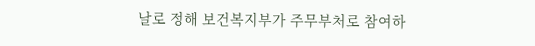날로 정해 보건복지부가 주무부처로 참여하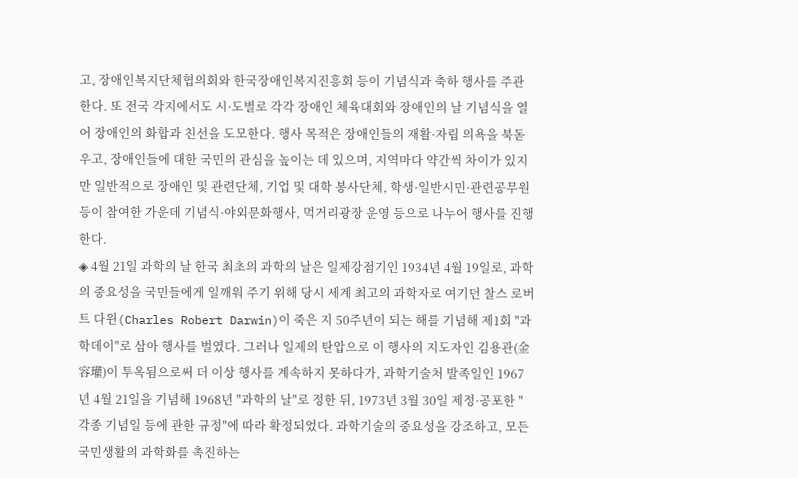고, 장애인복지단체협의회와 한국장애인복지진흥회 등이 기념식과 축하 행사를 주관한다. 또 전국 각지에서도 시·도별로 각각 장애인 체육대회와 장애인의 날 기념식을 열어 장애인의 화합과 친선을 도모한다. 행사 목적은 장애인들의 재활·자립 의욕을 북돋우고, 장애인들에 대한 국민의 관심을 높이는 데 있으며, 지역마다 약간씩 차이가 있지만 일반적으로 장애인 및 관련단체, 기업 및 대학 봉사단체, 학생·일반시민·관련공무원 등이 참여한 가운데 기념식·야외문화행사, 먹거리광장 운영 등으로 나누어 행사를 진행한다.
◈ 4월 21일 과학의 날 한국 최초의 과학의 날은 일제강점기인 1934년 4월 19일로, 과학의 중요성을 국민들에게 일깨워 주기 위해 당시 세계 최고의 과학자로 여기던 찰스 로버트 다윈(Charles Robert Darwin)이 죽은 지 50주년이 되는 해를 기념해 제1회 "과학데이"로 삼아 행사를 벌였다. 그러나 일제의 탄압으로 이 행사의 지도자인 김용관(金容瓘)이 투옥됨으로써 더 이상 행사를 계속하지 못하다가, 과학기술처 발족일인 1967년 4월 21일을 기념해 1968년 "과학의 날"로 정한 뒤, 1973년 3월 30일 제정·공포한 "각종 기념일 등에 관한 규정"에 따라 확정되었다. 과학기술의 중요성을 강조하고, 모든 국민생활의 과학화를 촉진하는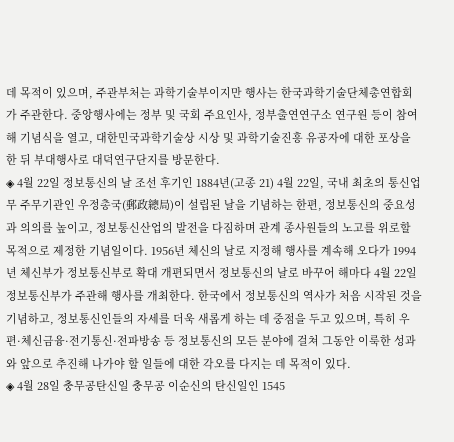데 목적이 있으며, 주관부처는 과학기술부이지만 행사는 한국과학기술단체총연합회가 주관한다. 중앙행사에는 정부 및 국회 주요인사, 정부출연연구소 연구원 등이 참여해 기념식을 열고, 대한민국과학기술상 시상 및 과학기술진흥 유공자에 대한 포상을 한 뒤 부대행사로 대덕연구단지를 방문한다.
◈ 4월 22일 정보통신의 날 조선 후기인 1884년(고종 21) 4월 22일, 국내 최초의 통신업무 주무기관인 우정총국(郵政總局)이 설립된 날을 기념하는 한편, 정보통신의 중요성과 의의를 높이고, 정보통신산업의 발전을 다짐하며 관계 종사원들의 노고를 위로할 목적으로 제정한 기념일이다. 1956년 체신의 날로 지정해 행사를 계속해 오다가 1994년 체신부가 정보통신부로 확대 개편되면서 정보통신의 날로 바꾸어 해마다 4월 22일 정보통신부가 주관해 행사를 개최한다. 한국에서 정보통신의 역사가 처음 시작된 것을 기념하고, 정보통신인들의 자세를 더욱 새롭게 하는 데 중점을 두고 있으며, 특히 우편·체신금융·전기통신·전파방송 등 정보통신의 모든 분야에 걸쳐 그동안 이룩한 성과와 앞으로 추진해 나가야 할 일들에 대한 각오를 다지는 데 목적이 있다.
◈ 4월 28일 충무공탄신일 충무공 이순신의 탄신일인 1545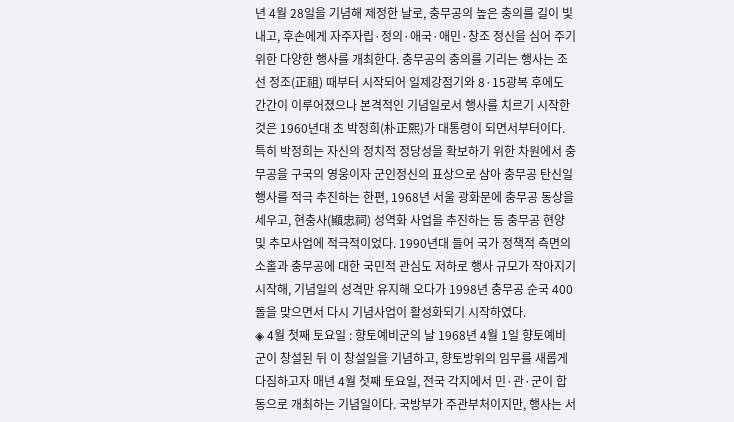년 4월 28일을 기념해 제정한 날로, 충무공의 높은 충의를 길이 빛내고, 후손에게 자주자립·정의·애국·애민·창조 정신을 심어 주기 위한 다양한 행사를 개최한다. 충무공의 충의를 기리는 행사는 조선 정조(正祖) 때부터 시작되어 일제강점기와 8·15광복 후에도 간간이 이루어졌으나 본격적인 기념일로서 행사를 치르기 시작한 것은 1960년대 초 박정희(朴正熙)가 대통령이 되면서부터이다. 특히 박정희는 자신의 정치적 정당성을 확보하기 위한 차원에서 충무공을 구국의 영웅이자 군인정신의 표상으로 삼아 충무공 탄신일 행사를 적극 추진하는 한편, 1968년 서울 광화문에 충무공 동상을 세우고, 현충사(顯忠祠) 성역화 사업을 추진하는 등 충무공 현양 및 추모사업에 적극적이었다. 1990년대 들어 국가 정책적 측면의 소홀과 충무공에 대한 국민적 관심도 저하로 행사 규모가 작아지기 시작해, 기념일의 성격만 유지해 오다가 1998년 충무공 순국 400돌을 맞으면서 다시 기념사업이 활성화되기 시작하였다.
◈ 4월 첫째 토요일 : 향토예비군의 날 1968년 4월 1일 향토예비군이 창설된 뒤 이 창설일을 기념하고, 향토방위의 임무를 새롭게 다짐하고자 매년 4월 첫째 토요일, 전국 각지에서 민·관·군이 합동으로 개최하는 기념일이다. 국방부가 주관부처이지만, 행사는 서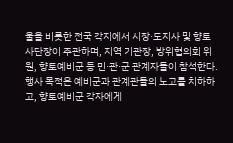울을 비롯한 전국 각지에서 시장·도지사 및 향토사단장이 주관하며, 지역 기관장, 방위협의회 위원, 향토예비군 등 민·관·군 관계자들이 참석한다. 행사 목적은 예비군과 관계관들의 노고를 치하하고, 향토예비군 각자에게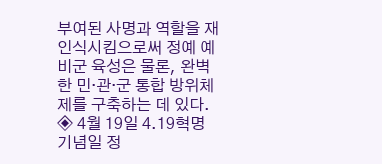부여된 사명과 역할을 재인식시킴으로써 정예 예비군 육성은 물론, 완벽한 민·관·군 통합 방위체제를 구축하는 데 있다.
◈ 4월 19일 4.19혁명기념일 정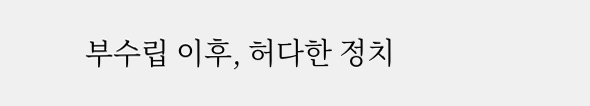부수립 이후, 허다한 정치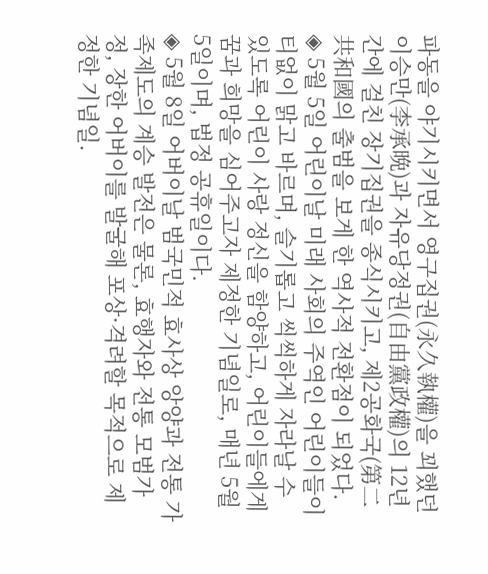파동을 야기시키면서 영구집권(永久執權)을 꾀했던 이승만(李承晩)과 자유당정권(自由黨政權)의 12년간에 걸친 장기집권을 종식시키고, 제2공화국(第二共和國의 출범을 보게 한 역사적 전환점이 되었다.
◈ 5월 5일 어린이날 미래 사회의 주역인 어린이들이 티없이 맑고 바르며, 슬기롭고 씩씩하게 자라날 수 있도록 어린이 사랑 정신을 함양하고, 어린이들에게 꿈과 희망을 심어주고자 제정한 기념일로, 매년 5월 5일이며, 법정 공휴일이다.
◈ 5월 8일 어버이날 범국민적 효사상 앙양과 전통 가족제도의 계승 발전은 물론, 효행자와 전통 모범가정, 장한 어버이를 발굴해 포상·격려할 목적으로 제정한 기념일.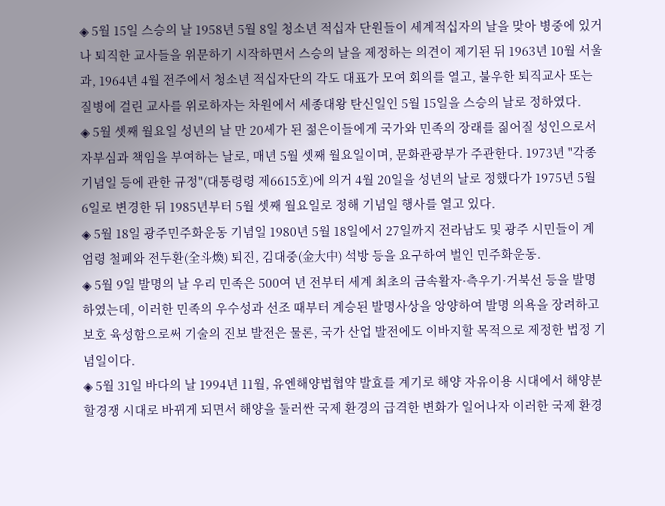◈ 5월 15일 스승의 날 1958년 5월 8일 청소년 적십자 단원들이 세계적십자의 날을 맞아 병중에 있거나 퇴직한 교사들을 위문하기 시작하면서 스승의 날을 제정하는 의견이 제기된 뒤 1963년 10월 서울과, 1964년 4월 전주에서 청소년 적십자단의 각도 대표가 모여 회의를 열고, 불우한 퇴직교사 또는 질병에 걸린 교사를 위로하자는 차원에서 세종대왕 탄신일인 5월 15일을 스승의 날로 정하였다.
◈ 5월 셋째 월요일 성년의 날 만 20세가 된 젊은이들에게 국가와 민족의 장래를 짊어질 성인으로서 자부심과 책임을 부여하는 날로, 매년 5월 셋째 월요일이며, 문화관광부가 주관한다. 1973년 "각종 기념일 등에 관한 규정"(대통령령 제6615호)에 의거 4월 20일을 성년의 날로 정했다가 1975년 5월 6일로 변경한 뒤 1985년부터 5월 셋째 월요일로 정해 기념일 행사를 열고 있다.
◈ 5월 18일 광주민주화운동 기념일 1980년 5월 18일에서 27일까지 전라남도 및 광주 시민들이 계엄령 철폐와 전두환(全斗煥) 퇴진, 김대중(金大中) 석방 등을 요구하여 벌인 민주화운동.
◈ 5월 9일 발명의 날 우리 민족은 500여 년 전부터 세계 최초의 금속활자·측우기·거북선 등을 발명하였는데, 이러한 민족의 우수성과 선조 때부터 계승된 발명사상을 앙양하여 발명 의욕을 장려하고 보호 육성함으로써 기술의 진보 발전은 물론, 국가 산업 발전에도 이바지할 목적으로 제정한 법정 기념일이다.
◈ 5월 31일 바다의 날 1994년 11월, 유엔해양법협약 발효를 계기로 해양 자유이용 시대에서 해양분할경쟁 시대로 바뀌게 되면서 해양을 둘러싼 국제 환경의 급격한 변화가 일어나자 이러한 국제 환경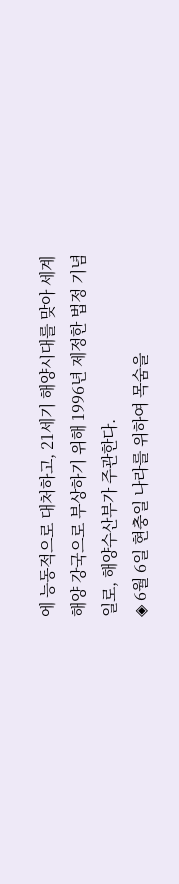에 능동적으로 대처하고, 21세기 해양시대를 맞아 세계 해양 강국으로 부상하기 위해 1996년 제정한 법정 기념일로, 해양수산부가 주관한다.
◈ 6월 6일 현충일 나라를 위하여 목숨을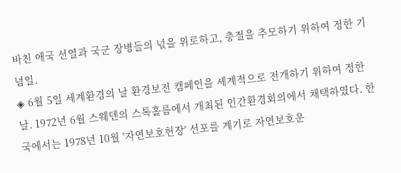바친 애국 선열과 국군 장병들의 넋을 위로하고, 충절을 추모하기 위하여 정한 기념일.
◈ 6월 5일 세계환경의 날 환경보전 캠페인을 세계적으로 전개하기 위하여 정한 날. 1972년 6월 스웨덴의 스톡홀름에서 개최된 인간환경회의에서 채택하였다. 한국에서는 1978년 10월 '자연보호헌장' 선포를 계기로 자연보호운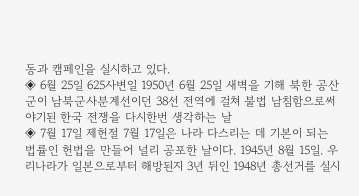동과 캠페인을 실시하고 있다.
◈ 6월 25일 625사변일 1950년 6월 25일 새벽을 기해 북한 공산군이 남북군사분계선이던 38선 전역에 걸쳐 불법 남침함으로써 야기된 한국 전쟁을 다시한번 생각하는 날
◈ 7월 17일 제헌절 7월 17일은 나라 다스리는 데 기본이 되는 법률인 헌법을 만들어 널리 공포한 날이다. 1945년 8월 15일. 우리나라가 일본으로부터 해방된지 3년 뒤인 1948년 총선거를 실시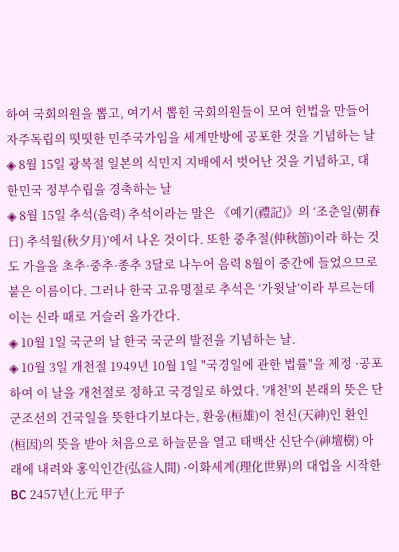하여 국회의원을 뽑고, 여기서 뽑힌 국회의원들이 모여 헌법을 만들어 자주독립의 떳떳한 민주국가임을 세계만방에 공포한 것을 기념하는 날
◈ 8월 15일 광복절 일본의 식민지 지배에서 벗어난 것을 기념하고, 대한민국 정부수립을 경축하는 날
◈ 8월 15일 추석(음력) 추석이라는 말은 《예기(禮記)》의 ‘조춘일(朝春日) 추석월(秋夕月)’에서 나온 것이다. 또한 중추절(仲秋節)이라 하는 것도 가을을 초추·중추·종추 3달로 나누어 음력 8월이 중간에 들었으므로 붙은 이름이다. 그러나 한국 고유명절로 추석은 ‘가윗날’이라 부르는데 이는 신라 때로 거슬러 올가간다.
◈ 10월 1일 국군의 날 한국 국군의 발전을 기념하는 날.
◈ 10월 3일 개천절 1949년 10월 1일 "국경일에 관한 법률"을 제정 ·공포하여 이 날을 개천절로 정하고 국경일로 하였다. '개천'의 본래의 뜻은 단군조선의 건국일을 뜻한다기보다는, 환웅(桓雄)이 천신(天神)인 환인(桓因)의 뜻을 받아 처음으로 하늘문을 열고 태백산 신단수(神壇樹) 아래에 내려와 홍익인간(弘益人間) ·이화세계(理化世界)의 대업을 시작한 BC 2457년(上元 甲子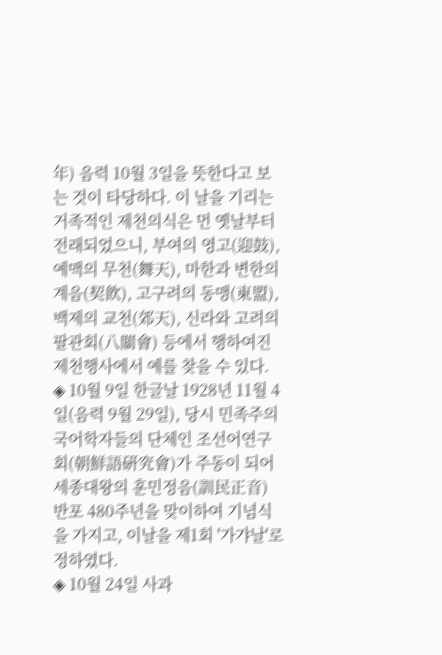年) 음력 10월 3일을 뜻한다고 보는 것이 타당하다. 이 날을 기리는 거족적인 제천의식은 먼 옛날부터 전래되었으니, 부여의 영고(迎鼓), 예맥의 무천(舞天), 마한과 변한의 계음(契飮), 고구려의 동맹(東盟), 백제의 교천(郊天), 신라와 고려의 팔관회(八關會) 등에서 행하여진 제천행사에서 예를 찾을 수 있다.
◈ 10월 9일 한글날 1928년 11월 4일(음력 9월 29일), 당시 민족주의 국어학자들의 단체인 조선어연구회(朝鮮語硏究會)가 주동이 되어 세종대왕의 훈민정음(訓民正音) 반포 480주년을 맞이하여 기념식을 가지고, 이날을 제1회 '가갸날'로 정하였다.
◈ 10월 24일 사과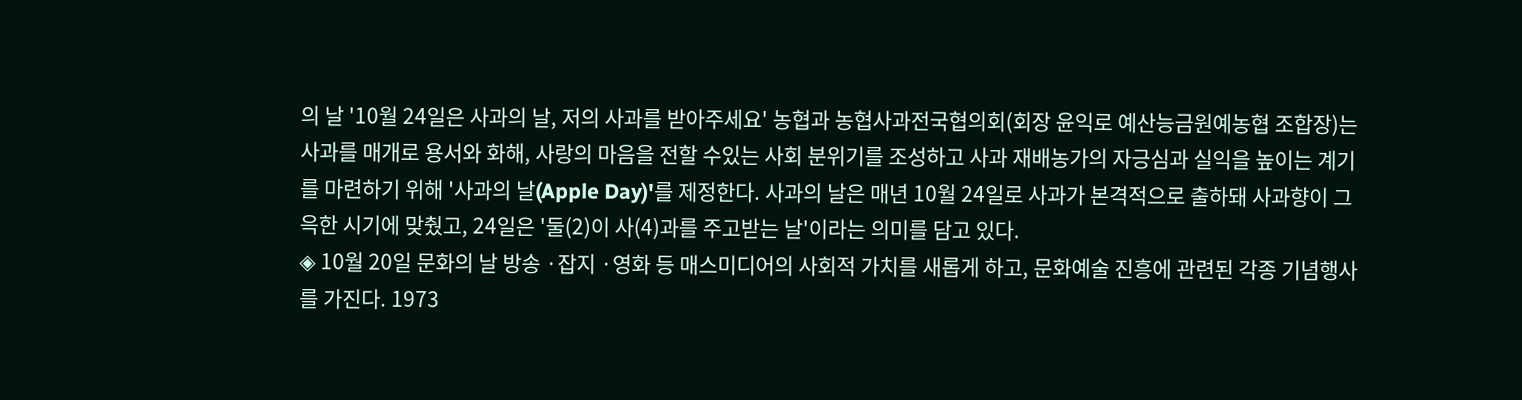의 날 '10월 24일은 사과의 날, 저의 사과를 받아주세요' 농협과 농협사과전국협의회(회장 윤익로 예산능금원예농협 조합장)는 사과를 매개로 용서와 화해, 사랑의 마음을 전할 수있는 사회 분위기를 조성하고 사과 재배농가의 자긍심과 실익을 높이는 계기를 마련하기 위해 '사과의 날(Apple Day)'를 제정한다. 사과의 날은 매년 10월 24일로 사과가 본격적으로 출하돼 사과향이 그윽한 시기에 맞췄고, 24일은 '둘(2)이 사(4)과를 주고받는 날'이라는 의미를 담고 있다.
◈ 10월 20일 문화의 날 방송 ·잡지 ·영화 등 매스미디어의 사회적 가치를 새롭게 하고, 문화예술 진흥에 관련된 각종 기념행사를 가진다. 1973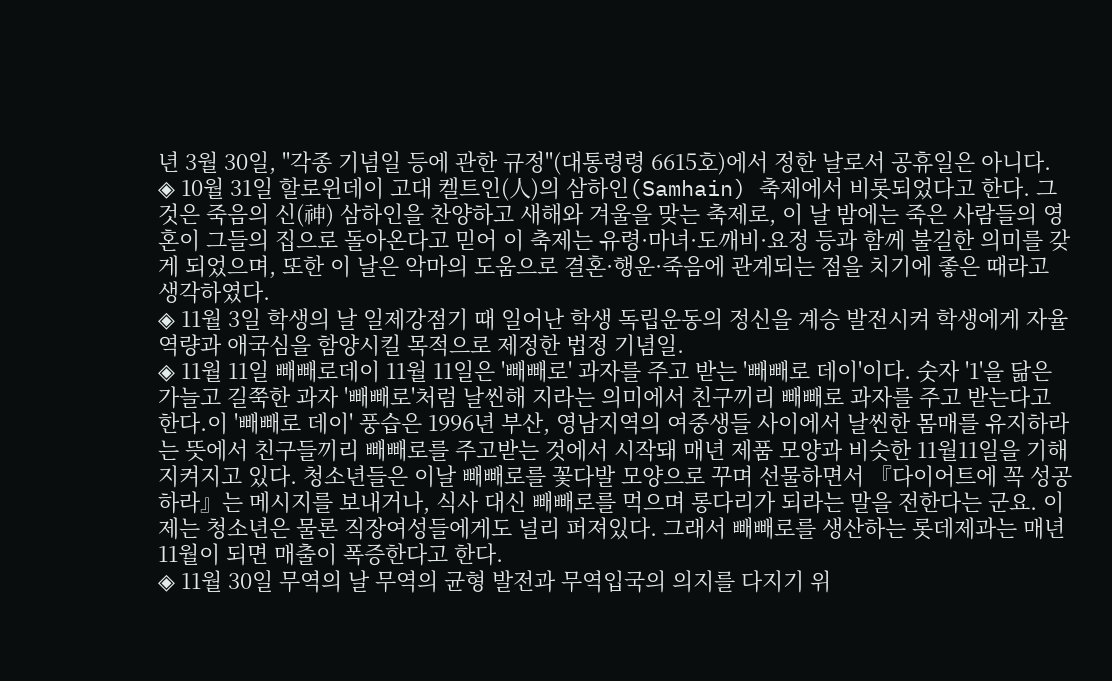년 3월 30일, "각종 기념일 등에 관한 규정"(대통령령 6615호)에서 정한 날로서 공휴일은 아니다.
◈ 10월 31일 할로윈데이 고대 켈트인(人)의 삼하인(Samhain) 축제에서 비롯되었다고 한다. 그것은 죽음의 신(神) 삼하인을 찬양하고 새해와 겨울을 맞는 축제로, 이 날 밤에는 죽은 사람들의 영혼이 그들의 집으로 돌아온다고 믿어 이 축제는 유령·마녀·도깨비·요정 등과 함께 불길한 의미를 갖게 되었으며, 또한 이 날은 악마의 도움으로 결혼·행운·죽음에 관계되는 점을 치기에 좋은 때라고 생각하였다.
◈ 11월 3일 학생의 날 일제강점기 때 일어난 학생 독립운동의 정신을 계승 발전시켜 학생에게 자율역량과 애국심을 함양시킬 목적으로 제정한 법정 기념일.
◈ 11월 11일 빼빼로데이 11월 11일은 '빼빼로' 과자를 주고 받는 '빼빼로 데이'이다. 숫자 '1'을 닮은 가늘고 길쭉한 과자 '빼빼로'처럼 날씬해 지라는 의미에서 친구끼리 빼빼로 과자를 주고 받는다고 한다.이 '빼빼로 데이' 풍습은 1996년 부산, 영남지역의 여중생들 사이에서 날씬한 몸매를 유지하라는 뜻에서 친구들끼리 빼빼로를 주고받는 것에서 시작돼 매년 제품 모양과 비슷한 11월11일을 기해 지켜지고 있다. 청소년들은 이날 빼빼로를 꽃다발 모양으로 꾸며 선물하면서 『다이어트에 꼭 성공하라』는 메시지를 보내거나, 식사 대신 빼빼로를 먹으며 롱다리가 되라는 말을 전한다는 군요. 이제는 청소년은 물론 직장여성들에게도 널리 퍼져있다. 그래서 빼빼로를 생산하는 롯데제과는 매년 11월이 되면 매출이 폭증한다고 한다.
◈ 11월 30일 무역의 날 무역의 균형 발전과 무역입국의 의지를 다지기 위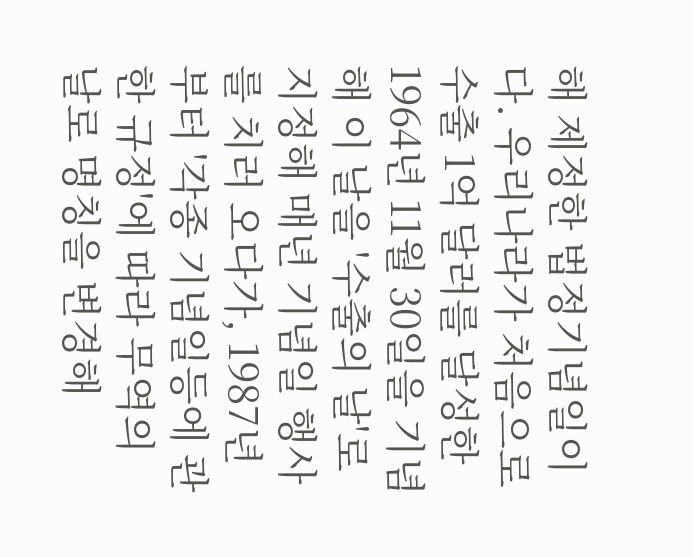해 제정한 법정기념일이다. 우리나라가 처음으로 수출 1억 달러를 달성한 1964년 11월 30일을 기념해 이 날을 '수출의 날'로 지정해 매년 기념일 행사를 치러 오다가, 1987년부터 '각종 기념일등에 관한 규정'에 따라 무역의 날로 명칭을 변경해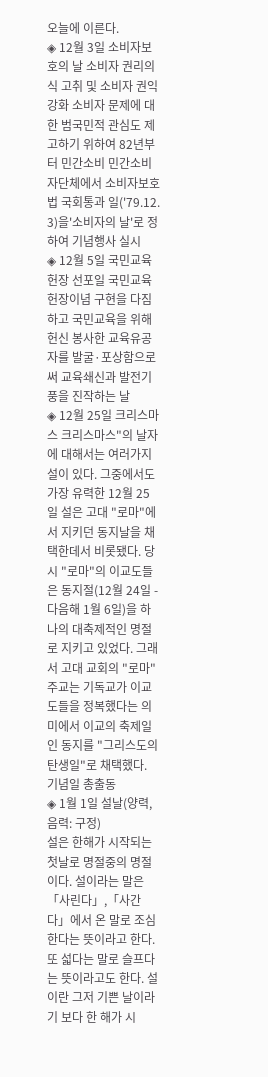오늘에 이른다.
◈ 12월 3일 소비자보호의 날 소비자 권리의식 고취 및 소비자 권익강화 소비자 문제에 대한 범국민적 관심도 제고하기 위하여 82년부터 민간소비 민간소비자단체에서 소비자보호법 국회통과 일('79.12. 3)을'소비자의 날'로 정하여 기념행사 실시
◈ 12월 5일 국민교육헌장 선포일 국민교육헌장이념 구현을 다짐하고 국민교육을 위해 헌신 봉사한 교육유공자를 발굴·포상함으로써 교육쇄신과 발전기풍을 진작하는 날
◈ 12월 25일 크리스마스 크리스마스"의 날자에 대해서는 여러가지 설이 있다. 그중에서도 가장 유력한 12월 25일 설은 고대 "로마"에서 지키던 동지날을 채택한데서 비롯됐다. 당시 "로마"의 이교도들은 동지절(12월 24일 - 다음해 1월 6일)을 하나의 대축제적인 명절로 지키고 있었다. 그래서 고대 교회의 "로마" 주교는 기독교가 이교도들을 정복했다는 의미에서 이교의 축제일인 동지를 "그리스도의 탄생일"로 채택했다.
기념일 총출동
◈ 1월 1일 설날(양력, 음력: 구정)
설은 한해가 시작되는 첫날로 명절중의 명절이다. 설이라는 말은 「사린다」,「사간다」에서 온 말로 조심한다는 뜻이라고 한다. 또 섧다는 말로 슬프다는 뜻이라고도 한다. 설이란 그저 기쁜 날이라기 보다 한 해가 시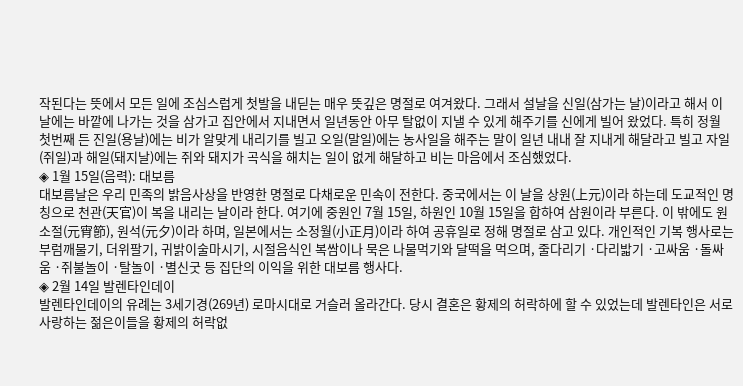작된다는 뜻에서 모든 일에 조심스럽게 첫발을 내딛는 매우 뜻깊은 명절로 여겨왔다. 그래서 설날을 신일(삼가는 날)이라고 해서 이 날에는 바깥에 나가는 것을 삼가고 집안에서 지내면서 일년동안 아무 탈없이 지낼 수 있게 해주기를 신에게 빌어 왔었다. 특히 정월 첫번째 든 진일(용날)에는 비가 알맞게 내리기를 빌고 오일(말일)에는 농사일을 해주는 말이 일년 내내 잘 지내게 해달라고 빌고 자일(쥐일)과 해일(돼지날)에는 쥐와 돼지가 곡식을 해치는 일이 없게 해달하고 비는 마음에서 조심했었다.
◈ 1월 15일(음력): 대보름
대보름날은 우리 민족의 밝음사상을 반영한 명절로 다채로운 민속이 전한다. 중국에서는 이 날을 상원(上元)이라 하는데 도교적인 명칭으로 천관(天官)이 복을 내리는 날이라 한다. 여기에 중원인 7월 15일, 하원인 10월 15일을 합하여 삼원이라 부른다. 이 밖에도 원소절(元宵節), 원석(元夕)이라 하며, 일본에서는 소정월(小正月)이라 하여 공휴일로 정해 명절로 삼고 있다. 개인적인 기복 행사로는 부럼깨물기, 더위팔기, 귀밝이술마시기, 시절음식인 복쌈이나 묵은 나물먹기와 달떡을 먹으며, 줄다리기 ·다리밟기 ·고싸움 ·돌싸움 ·쥐불놀이 ·탈놀이 ·별신굿 등 집단의 이익을 위한 대보름 행사다.
◈ 2월 14일 발렌타인데이
발렌타인데이의 유례는 3세기경(269년) 로마시대로 거슬러 올라간다. 당시 결혼은 황제의 허락하에 할 수 있었는데 발렌타인은 서로 사랑하는 젊은이들을 황제의 허락없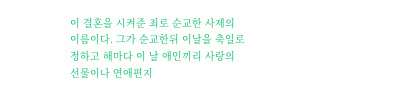이 결혼을 시켜준 죄로 순교한 사제의 이름이다. 그가 순교한뒤 이날을 축일로 정하고 해마다 이 날 애인끼리 사랑의 선물이나 연애편지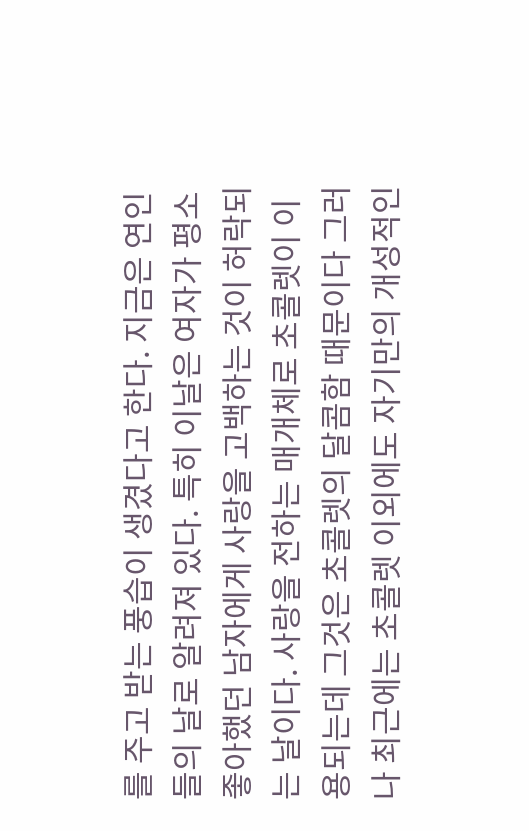를 주고 받는 풍습이 생겼다고 한다. 지금은 연인들의 날로 알려져 있다. 특히 이날은 여자가 평소 좋아했던 남자에게 사랑을 고백하는 것이 허락되는 날이다. 사랑을 전하는 매개체로 초콜렛이 이용되는데 그것은 초콜렛의 달콤함 때문이다 그러나 최근에는 초콜렛 이외에도 자기만의 개성적인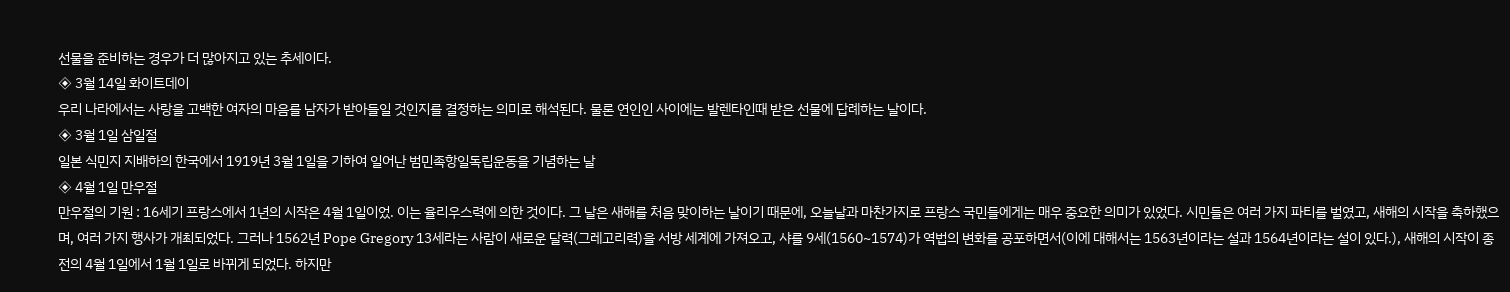선물을 준비하는 경우가 더 많아지고 있는 추세이다.
◈ 3월 14일 화이트데이
우리 나라에서는 사랑을 고백한 여자의 마음를 남자가 받아들일 것인지를 결정하는 의미로 해석된다. 물론 연인인 사이에는 발렌타인때 받은 선물에 답례하는 날이다.
◈ 3월 1일 삼일절
일본 식민지 지배하의 한국에서 1919년 3월 1일을 기하여 일어난 범민족항일독립운동을 기념하는 날
◈ 4월 1일 만우절
만우절의 기원 : 16세기 프랑스에서 1년의 시작은 4월 1일이었. 이는 율리우스력에 의한 것이다. 그 날은 새해를 처음 맞이하는 날이기 때문에, 오늘날과 마찬가지로 프랑스 국민들에게는 매우 중요한 의미가 있었다. 시민들은 여러 가지 파티를 벌였고, 새해의 시작을 축하했으며, 여러 가지 행사가 개최되었다. 그러나 1562년 Pope Gregory 13세라는 사람이 새로운 달력(그레고리력)을 서방 세계에 가져오고, 샤를 9세(1560~1574)가 역법의 변화를 공포하면서(이에 대해서는 1563년이라는 설과 1564년이라는 설이 있다.), 새해의 시작이 종전의 4월 1일에서 1월 1일로 바뀌게 되었다. 하지만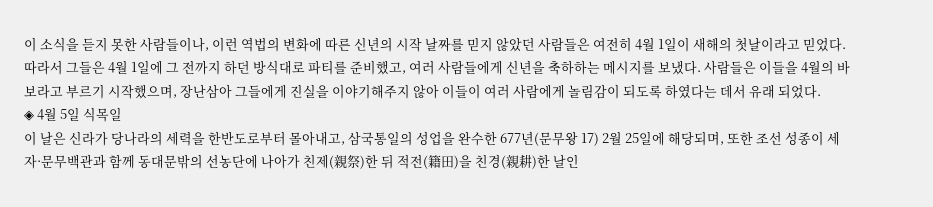이 소식을 듣지 못한 사람들이나, 이런 역법의 변화에 따른 신년의 시작 날짜를 믿지 않았던 사람들은 여전히 4월 1일이 새해의 첫날이라고 믿었다. 따라서 그들은 4월 1일에 그 전까지 하던 방식대로 파티를 준비했고, 여러 사람들에게 신년을 축하하는 메시지를 보냈다. 사람들은 이들을 4월의 바보라고 부르기 시작했으며, 장난삼아 그들에게 진실을 이야기해주지 않아 이들이 여러 사람에게 놀림감이 되도록 하였다는 데서 유래 되었다.
◈ 4월 5일 식목일
이 날은 신라가 당나라의 세력을 한반도로부터 몰아내고, 삼국통일의 성업을 완수한 677년(문무왕 17) 2월 25일에 해당되며, 또한 조선 성종이 세자·문무백관과 함께 동대문밖의 선농단에 나아가 친제(親祭)한 뒤 적전(籍田)을 친경(親耕)한 날인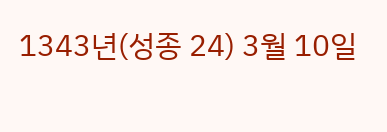1343년(성종 24) 3월 10일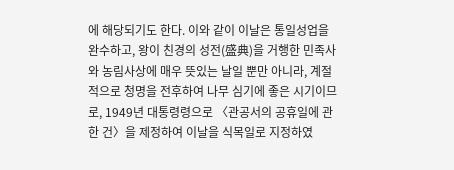에 해당되기도 한다. 이와 같이 이날은 통일성업을 완수하고, 왕이 친경의 성전(盛典)을 거행한 민족사와 농림사상에 매우 뜻있는 날일 뿐만 아니라, 계절적으로 청명을 전후하여 나무 심기에 좋은 시기이므로, 1949년 대통령령으로 〈관공서의 공휴일에 관한 건〉을 제정하여 이날을 식목일로 지정하였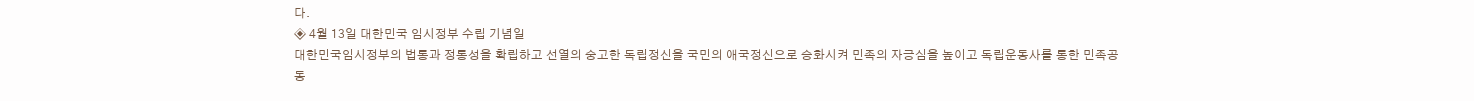다.
◈ 4월 13일 대한민국 임시정부 수립 기념일
대한민국임시정부의 법통과 정통성을 확립하고 선열의 숭고한 독립정신을 국민의 애국정신으로 승화시켜 민족의 자긍심을 높이고 독립운동사를 통한 민족공동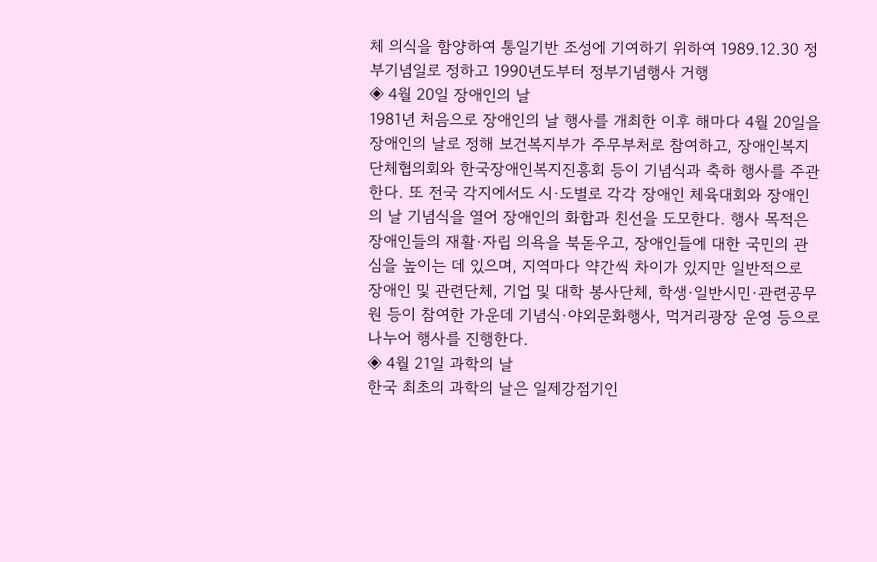체 의식을 함양하여 통일기반 조성에 기여하기 위하여 1989.12.30 정부기념일로 정하고 1990년도부터 정부기념행사 거행
◈ 4월 20일 장애인의 날
1981년 처음으로 장애인의 날 행사를 개최한 이후 해마다 4월 20일을 장애인의 날로 정해 보건복지부가 주무부처로 참여하고, 장애인복지단체협의회와 한국장애인복지진흥회 등이 기념식과 축하 행사를 주관한다. 또 전국 각지에서도 시·도별로 각각 장애인 체육대회와 장애인의 날 기념식을 열어 장애인의 화합과 친선을 도모한다. 행사 목적은 장애인들의 재활·자립 의욕을 북돋우고, 장애인들에 대한 국민의 관심을 높이는 데 있으며, 지역마다 약간씩 차이가 있지만 일반적으로 장애인 및 관련단체, 기업 및 대학 봉사단체, 학생·일반시민·관련공무원 등이 참여한 가운데 기념식·야외문화행사, 먹거리광장 운영 등으로 나누어 행사를 진행한다.
◈ 4월 21일 과학의 날
한국 최초의 과학의 날은 일제강점기인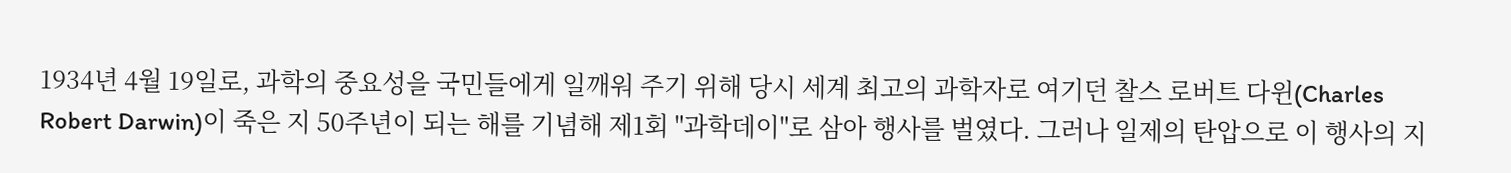1934년 4월 19일로, 과학의 중요성을 국민들에게 일깨워 주기 위해 당시 세계 최고의 과학자로 여기던 찰스 로버트 다윈(Charles Robert Darwin)이 죽은 지 50주년이 되는 해를 기념해 제1회 "과학데이"로 삼아 행사를 벌였다. 그러나 일제의 탄압으로 이 행사의 지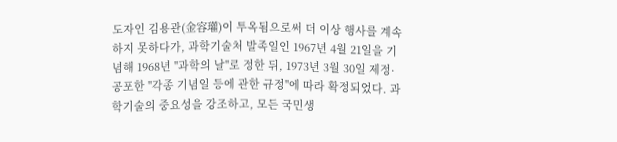도자인 김용관(金容瓘)이 투옥됨으로써 더 이상 행사를 계속하지 못하다가, 과학기술처 발족일인 1967년 4월 21일을 기념해 1968년 "과학의 날"로 정한 뒤, 1973년 3월 30일 제정·공포한 "각종 기념일 등에 관한 규정"에 따라 확정되었다. 과학기술의 중요성을 강조하고, 모든 국민생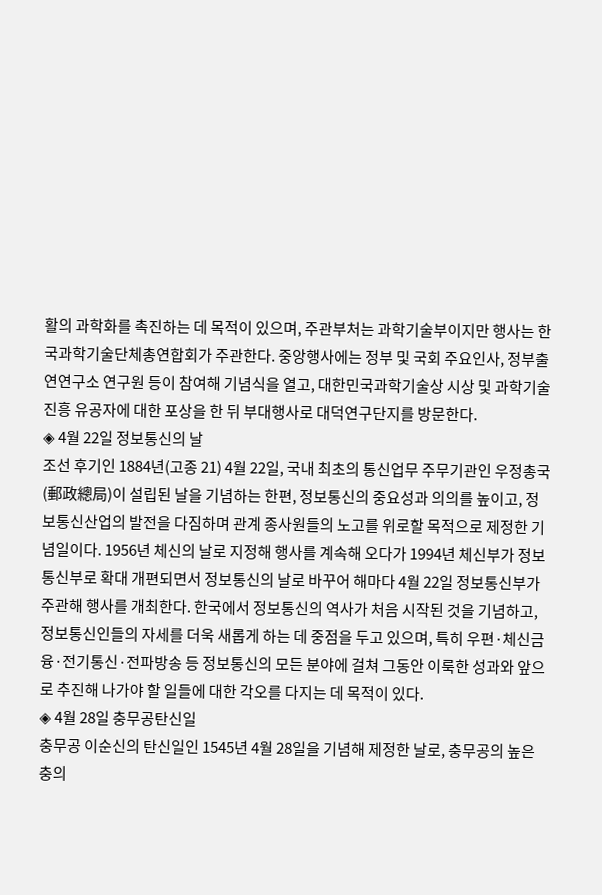활의 과학화를 촉진하는 데 목적이 있으며, 주관부처는 과학기술부이지만 행사는 한국과학기술단체총연합회가 주관한다. 중앙행사에는 정부 및 국회 주요인사, 정부출연연구소 연구원 등이 참여해 기념식을 열고, 대한민국과학기술상 시상 및 과학기술진흥 유공자에 대한 포상을 한 뒤 부대행사로 대덕연구단지를 방문한다.
◈ 4월 22일 정보통신의 날
조선 후기인 1884년(고종 21) 4월 22일, 국내 최초의 통신업무 주무기관인 우정총국(郵政總局)이 설립된 날을 기념하는 한편, 정보통신의 중요성과 의의를 높이고, 정보통신산업의 발전을 다짐하며 관계 종사원들의 노고를 위로할 목적으로 제정한 기념일이다. 1956년 체신의 날로 지정해 행사를 계속해 오다가 1994년 체신부가 정보통신부로 확대 개편되면서 정보통신의 날로 바꾸어 해마다 4월 22일 정보통신부가 주관해 행사를 개최한다. 한국에서 정보통신의 역사가 처음 시작된 것을 기념하고, 정보통신인들의 자세를 더욱 새롭게 하는 데 중점을 두고 있으며, 특히 우편·체신금융·전기통신·전파방송 등 정보통신의 모든 분야에 걸쳐 그동안 이룩한 성과와 앞으로 추진해 나가야 할 일들에 대한 각오를 다지는 데 목적이 있다.
◈ 4월 28일 충무공탄신일
충무공 이순신의 탄신일인 1545년 4월 28일을 기념해 제정한 날로, 충무공의 높은 충의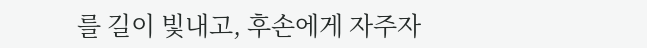를 길이 빛내고, 후손에게 자주자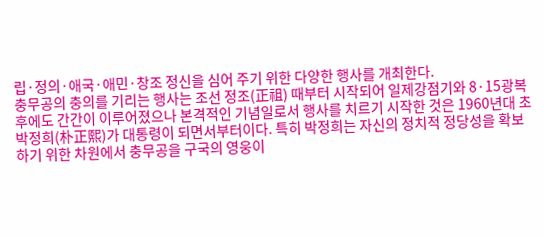립·정의·애국·애민·창조 정신을 심어 주기 위한 다양한 행사를 개최한다.
충무공의 충의를 기리는 행사는 조선 정조(正祖) 때부터 시작되어 일제강점기와 8·15광복 후에도 간간이 이루어졌으나 본격적인 기념일로서 행사를 치르기 시작한 것은 1960년대 초 박정희(朴正熙)가 대통령이 되면서부터이다. 특히 박정희는 자신의 정치적 정당성을 확보하기 위한 차원에서 충무공을 구국의 영웅이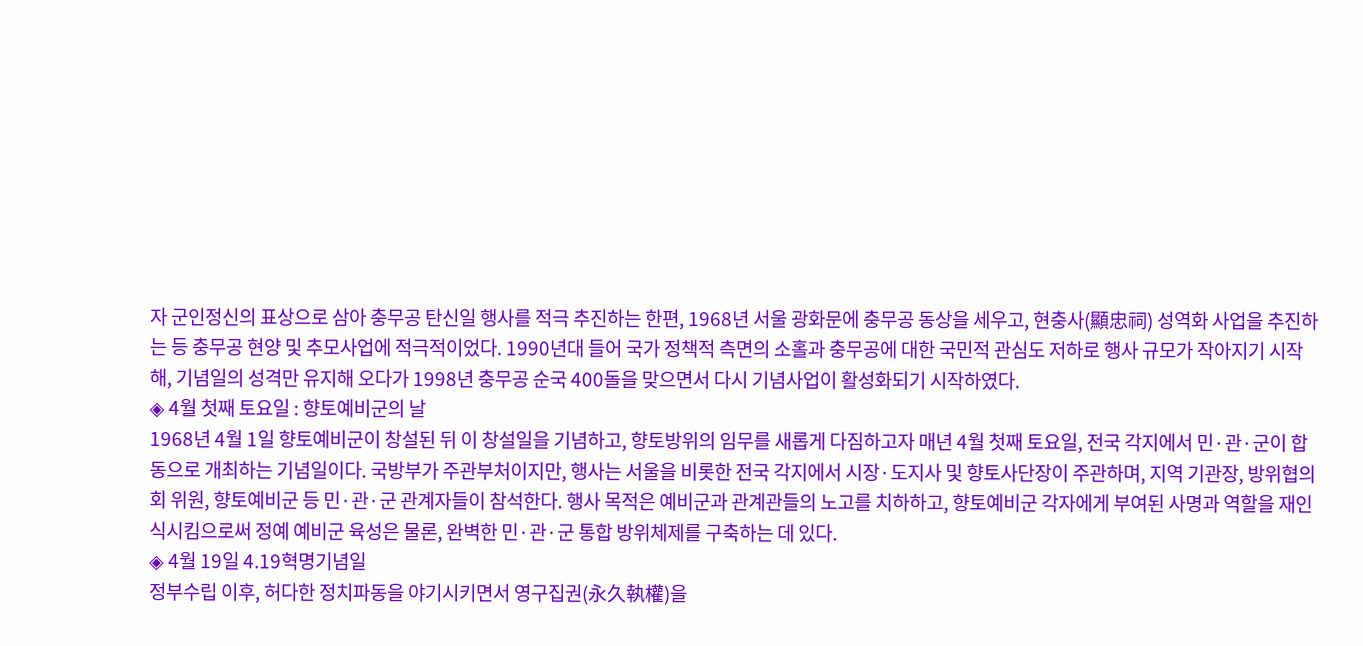자 군인정신의 표상으로 삼아 충무공 탄신일 행사를 적극 추진하는 한편, 1968년 서울 광화문에 충무공 동상을 세우고, 현충사(顯忠祠) 성역화 사업을 추진하는 등 충무공 현양 및 추모사업에 적극적이었다. 1990년대 들어 국가 정책적 측면의 소홀과 충무공에 대한 국민적 관심도 저하로 행사 규모가 작아지기 시작해, 기념일의 성격만 유지해 오다가 1998년 충무공 순국 400돌을 맞으면서 다시 기념사업이 활성화되기 시작하였다.
◈ 4월 첫째 토요일 : 향토예비군의 날
1968년 4월 1일 향토예비군이 창설된 뒤 이 창설일을 기념하고, 향토방위의 임무를 새롭게 다짐하고자 매년 4월 첫째 토요일, 전국 각지에서 민·관·군이 합동으로 개최하는 기념일이다. 국방부가 주관부처이지만, 행사는 서울을 비롯한 전국 각지에서 시장·도지사 및 향토사단장이 주관하며, 지역 기관장, 방위협의회 위원, 향토예비군 등 민·관·군 관계자들이 참석한다. 행사 목적은 예비군과 관계관들의 노고를 치하하고, 향토예비군 각자에게 부여된 사명과 역할을 재인식시킴으로써 정예 예비군 육성은 물론, 완벽한 민·관·군 통합 방위체제를 구축하는 데 있다.
◈ 4월 19일 4.19혁명기념일
정부수립 이후, 허다한 정치파동을 야기시키면서 영구집권(永久執權)을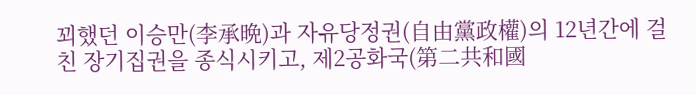꾀했던 이승만(李承晩)과 자유당정권(自由黨政權)의 12년간에 걸친 장기집권을 종식시키고, 제2공화국(第二共和國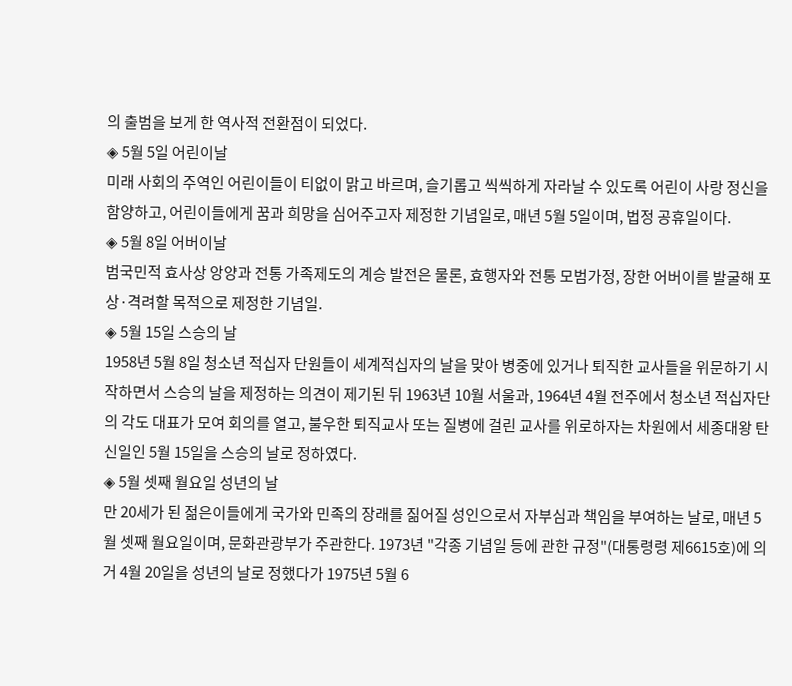의 출범을 보게 한 역사적 전환점이 되었다.
◈ 5월 5일 어린이날
미래 사회의 주역인 어린이들이 티없이 맑고 바르며, 슬기롭고 씩씩하게 자라날 수 있도록 어린이 사랑 정신을 함양하고, 어린이들에게 꿈과 희망을 심어주고자 제정한 기념일로, 매년 5월 5일이며, 법정 공휴일이다.
◈ 5월 8일 어버이날
범국민적 효사상 앙양과 전통 가족제도의 계승 발전은 물론, 효행자와 전통 모범가정, 장한 어버이를 발굴해 포상·격려할 목적으로 제정한 기념일.
◈ 5월 15일 스승의 날
1958년 5월 8일 청소년 적십자 단원들이 세계적십자의 날을 맞아 병중에 있거나 퇴직한 교사들을 위문하기 시작하면서 스승의 날을 제정하는 의견이 제기된 뒤 1963년 10월 서울과, 1964년 4월 전주에서 청소년 적십자단의 각도 대표가 모여 회의를 열고, 불우한 퇴직교사 또는 질병에 걸린 교사를 위로하자는 차원에서 세종대왕 탄신일인 5월 15일을 스승의 날로 정하였다.
◈ 5월 셋째 월요일 성년의 날
만 20세가 된 젊은이들에게 국가와 민족의 장래를 짊어질 성인으로서 자부심과 책임을 부여하는 날로, 매년 5월 셋째 월요일이며, 문화관광부가 주관한다. 1973년 "각종 기념일 등에 관한 규정"(대통령령 제6615호)에 의거 4월 20일을 성년의 날로 정했다가 1975년 5월 6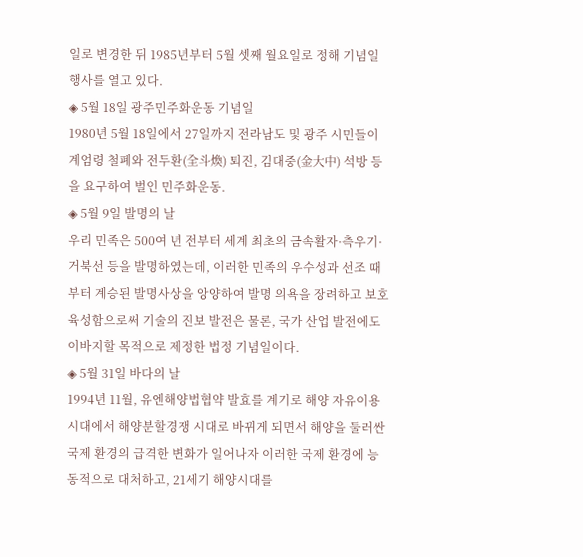일로 변경한 뒤 1985년부터 5월 셋째 월요일로 정해 기념일 행사를 열고 있다.
◈ 5월 18일 광주민주화운동 기념일
1980년 5월 18일에서 27일까지 전라남도 및 광주 시민들이 계엄령 철폐와 전두환(全斗煥) 퇴진, 김대중(金大中) 석방 등을 요구하여 벌인 민주화운동.
◈ 5월 9일 발명의 날
우리 민족은 500여 년 전부터 세계 최초의 금속활자·측우기·거북선 등을 발명하였는데, 이러한 민족의 우수성과 선조 때부터 계승된 발명사상을 앙양하여 발명 의욕을 장려하고 보호 육성함으로써 기술의 진보 발전은 물론, 국가 산업 발전에도 이바지할 목적으로 제정한 법정 기념일이다.
◈ 5월 31일 바다의 날
1994년 11월, 유엔해양법협약 발효를 계기로 해양 자유이용 시대에서 해양분할경쟁 시대로 바뀌게 되면서 해양을 둘러싼 국제 환경의 급격한 변화가 일어나자 이러한 국제 환경에 능동적으로 대처하고, 21세기 해양시대를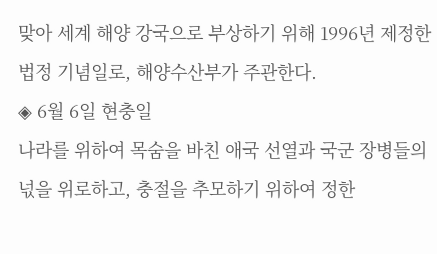맞아 세계 해양 강국으로 부상하기 위해 1996년 제정한 법정 기념일로, 해양수산부가 주관한다.
◈ 6월 6일 현충일
나라를 위하여 목숨을 바친 애국 선열과 국군 장병들의 넋을 위로하고, 충절을 추모하기 위하여 정한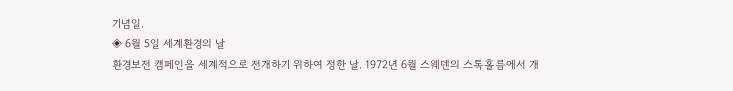기념일.
◈ 6월 5일 세계환경의 날
환경보전 캠페인을 세계적으로 전개하기 위하여 정한 날. 1972년 6월 스웨덴의 스톡홀름에서 개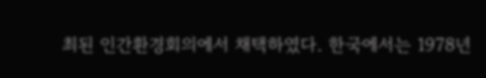최된 인간환경회의에서 채택하였다. 한국에서는 1978년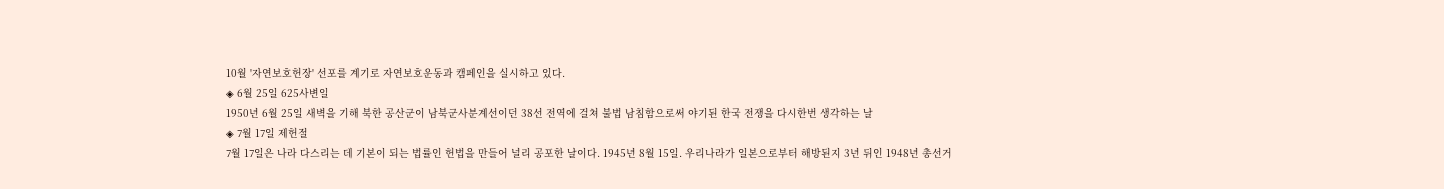10월 '자연보호헌장' 선포를 계기로 자연보호운동과 캠페인을 실시하고 있다.
◈ 6월 25일 625사변일
1950년 6월 25일 새벽을 기해 북한 공산군이 남북군사분계선이던 38선 전역에 걸쳐 불법 남침함으로써 야기된 한국 전쟁을 다시한번 생각하는 날
◈ 7월 17일 제헌절
7월 17일은 나라 다스리는 데 기본이 되는 법률인 헌법을 만들어 널리 공포한 날이다. 1945년 8월 15일. 우리나라가 일본으로부터 해방된지 3년 뒤인 1948년 총선거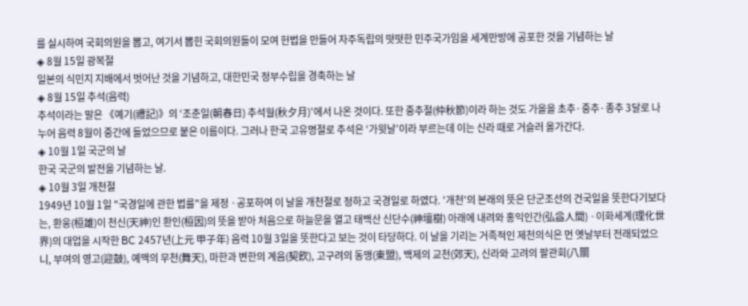를 실시하여 국회의원을 뽑고, 여기서 뽑힌 국회의원들이 모여 헌법을 만들어 자주독립의 떳떳한 민주국가임을 세계만방에 공포한 것을 기념하는 날
◈ 8월 15일 광복절
일본의 식민지 지배에서 벗어난 것을 기념하고, 대한민국 정부수립을 경축하는 날
◈ 8월 15일 추석(음력)
추석이라는 말은 《예기(禮記)》의 ‘조춘일(朝春日) 추석월(秋夕月)’에서 나온 것이다. 또한 중추절(仲秋節)이라 하는 것도 가을을 초추·중추·종추 3달로 나누어 음력 8월이 중간에 들었으므로 붙은 이름이다. 그러나 한국 고유명절로 추석은 ‘가윗날’이라 부르는데 이는 신라 때로 거슬러 올가간다.
◈ 10월 1일 국군의 날
한국 국군의 발전을 기념하는 날.
◈ 10월 3일 개천절
1949년 10월 1일 "국경일에 관한 법률"을 제정 ·공포하여 이 날을 개천절로 정하고 국경일로 하였다. '개천'의 본래의 뜻은 단군조선의 건국일을 뜻한다기보다는, 환웅(桓雄)이 천신(天神)인 환인(桓因)의 뜻을 받아 처음으로 하늘문을 열고 태백산 신단수(神壇樹) 아래에 내려와 홍익인간(弘益人間) ·이화세계(理化世界)의 대업을 시작한 BC 2457년(上元 甲子年) 음력 10월 3일을 뜻한다고 보는 것이 타당하다. 이 날을 기리는 거족적인 제천의식은 먼 옛날부터 전래되었으니, 부여의 영고(迎鼓), 예맥의 무천(舞天), 마한과 변한의 계음(契飮), 고구려의 동맹(東盟), 백제의 교천(郊天), 신라와 고려의 팔관회(八關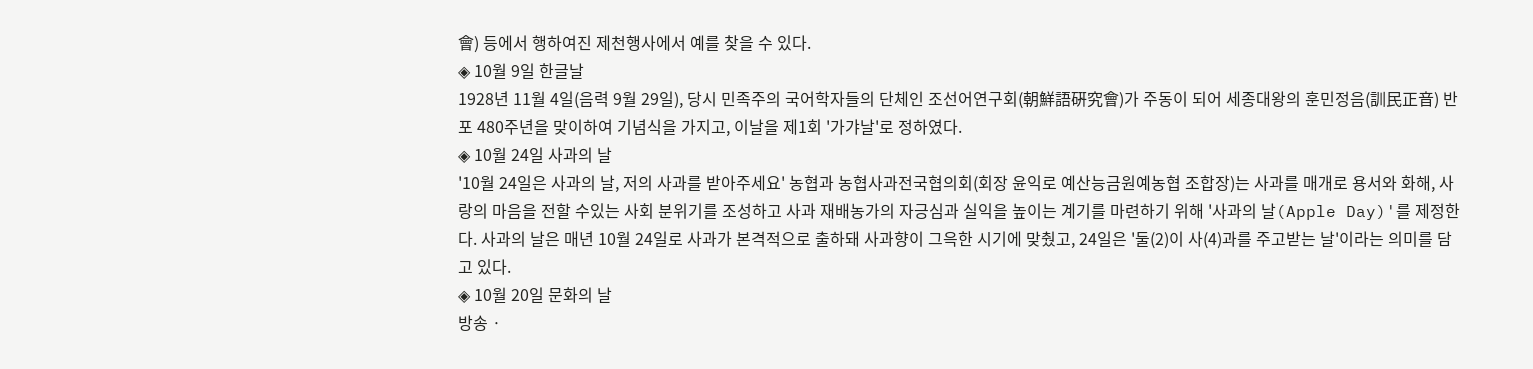會) 등에서 행하여진 제천행사에서 예를 찾을 수 있다.
◈ 10월 9일 한글날
1928년 11월 4일(음력 9월 29일), 당시 민족주의 국어학자들의 단체인 조선어연구회(朝鮮語硏究會)가 주동이 되어 세종대왕의 훈민정음(訓民正音) 반포 480주년을 맞이하여 기념식을 가지고, 이날을 제1회 '가갸날'로 정하였다.
◈ 10월 24일 사과의 날
'10월 24일은 사과의 날, 저의 사과를 받아주세요' 농협과 농협사과전국협의회(회장 윤익로 예산능금원예농협 조합장)는 사과를 매개로 용서와 화해, 사랑의 마음을 전할 수있는 사회 분위기를 조성하고 사과 재배농가의 자긍심과 실익을 높이는 계기를 마련하기 위해 '사과의 날(Apple Day)'를 제정한다. 사과의 날은 매년 10월 24일로 사과가 본격적으로 출하돼 사과향이 그윽한 시기에 맞췄고, 24일은 '둘(2)이 사(4)과를 주고받는 날'이라는 의미를 담고 있다.
◈ 10월 20일 문화의 날
방송 ·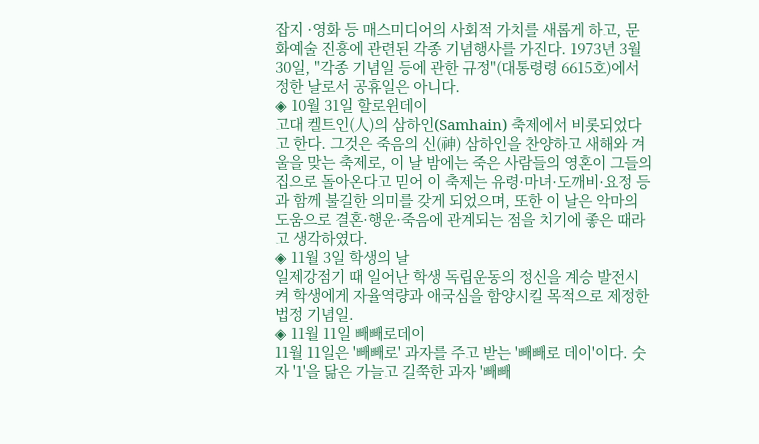잡지 ·영화 등 매스미디어의 사회적 가치를 새롭게 하고, 문화예술 진흥에 관련된 각종 기념행사를 가진다. 1973년 3월 30일, "각종 기념일 등에 관한 규정"(대통령령 6615호)에서 정한 날로서 공휴일은 아니다.
◈ 10월 31일 할로윈데이
고대 켈트인(人)의 삼하인(Samhain) 축제에서 비롯되었다고 한다. 그것은 죽음의 신(神) 삼하인을 찬양하고 새해와 겨울을 맞는 축제로, 이 날 밤에는 죽은 사람들의 영혼이 그들의 집으로 돌아온다고 믿어 이 축제는 유령·마녀·도깨비·요정 등과 함께 불길한 의미를 갖게 되었으며, 또한 이 날은 악마의 도움으로 결혼·행운·죽음에 관계되는 점을 치기에 좋은 때라고 생각하였다.
◈ 11월 3일 학생의 날
일제강점기 때 일어난 학생 독립운동의 정신을 계승 발전시켜 학생에게 자율역량과 애국심을 함양시킬 목적으로 제정한 법정 기념일.
◈ 11월 11일 빼빼로데이
11월 11일은 '빼빼로' 과자를 주고 받는 '빼빼로 데이'이다. 숫자 '1'을 닮은 가늘고 길쭉한 과자 '빼빼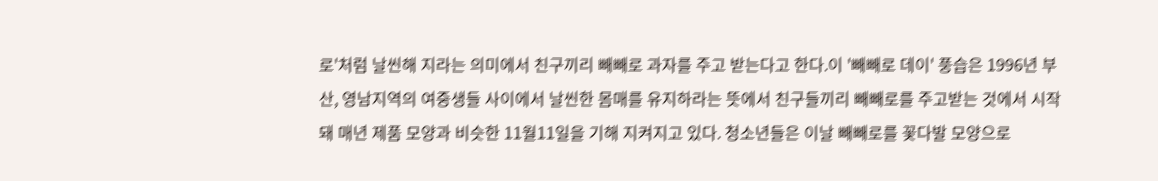로'처럼 날씬해 지라는 의미에서 친구끼리 빼빼로 과자를 주고 받는다고 한다.이 '빼빼로 데이' 풍습은 1996년 부산, 영남지역의 여중생들 사이에서 날씬한 몸매를 유지하라는 뜻에서 친구들끼리 빼빼로를 주고받는 것에서 시작돼 매년 제품 모양과 비슷한 11월11일을 기해 지켜지고 있다. 청소년들은 이날 빼빼로를 꽃다발 모양으로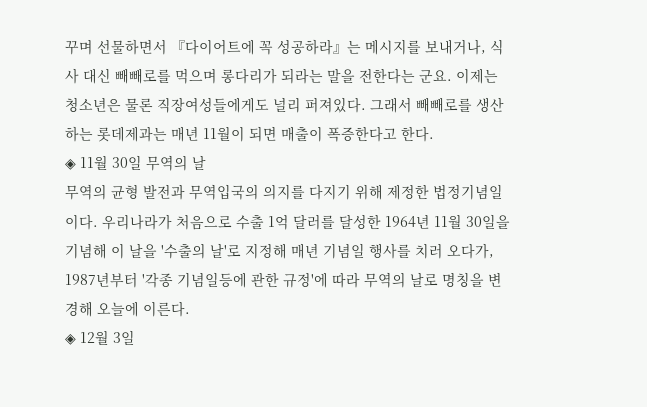꾸며 선물하면서 『다이어트에 꼭 성공하라』는 메시지를 보내거나, 식사 대신 빼빼로를 먹으며 롱다리가 되라는 말을 전한다는 군요. 이제는 청소년은 물론 직장여성들에게도 널리 퍼져있다. 그래서 빼빼로를 생산하는 롯데제과는 매년 11월이 되면 매출이 폭증한다고 한다.
◈ 11월 30일 무역의 날
무역의 균형 발전과 무역입국의 의지를 다지기 위해 제정한 법정기념일이다. 우리나라가 처음으로 수출 1억 달러를 달성한 1964년 11월 30일을 기념해 이 날을 '수출의 날'로 지정해 매년 기념일 행사를 치러 오다가, 1987년부터 '각종 기념일등에 관한 규정'에 따라 무역의 날로 명칭을 변경해 오늘에 이른다.
◈ 12월 3일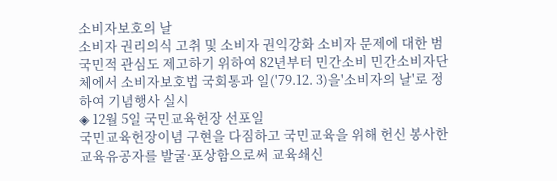소비자보호의 날
소비자 권리의식 고취 및 소비자 권익강화 소비자 문제에 대한 범국민적 관심도 제고하기 위하여 82년부터 민간소비 민간소비자단체에서 소비자보호법 국회통과 일('79.12. 3)을'소비자의 날'로 정하여 기념행사 실시
◈ 12월 5일 국민교육헌장 선포일
국민교육헌장이념 구현을 다짐하고 국민교육을 위해 헌신 봉사한 교육유공자를 발굴·포상함으로써 교육쇄신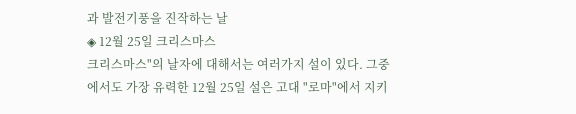과 발전기풍을 진작하는 날
◈ 12월 25일 크리스마스
크리스마스"의 날자에 대해서는 여러가지 설이 있다. 그중에서도 가장 유력한 12월 25일 설은 고대 "로마"에서 지키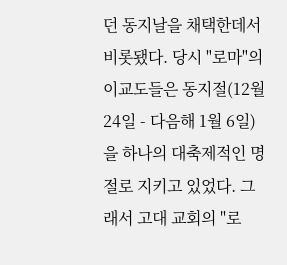던 동지날을 채택한데서 비롯됐다. 당시 "로마"의 이교도들은 동지절(12월 24일 - 다음해 1월 6일)을 하나의 대축제적인 명절로 지키고 있었다. 그래서 고대 교회의 "로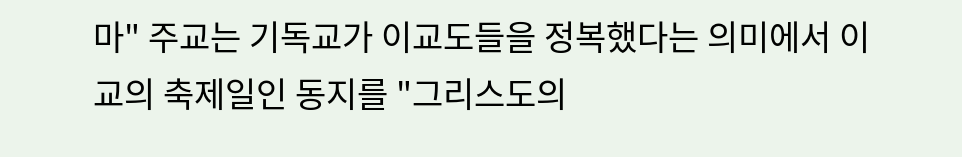마" 주교는 기독교가 이교도들을 정복했다는 의미에서 이교의 축제일인 동지를 "그리스도의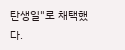탄생일"로 채택했다.